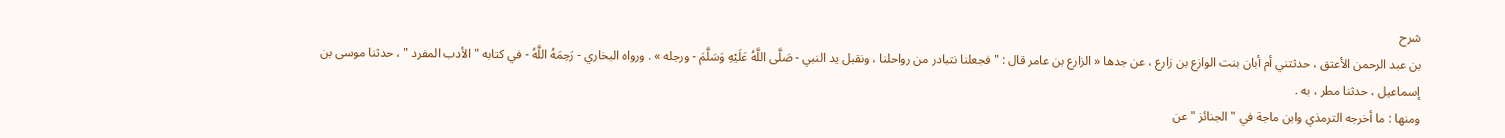شرح
بن عبد الرحمن الأعتق ، حدثتني أم أبان بنت الوازع بن زارع ، عن جدها « الزارع بن عامر قال : " فجعلنا نتبادر من رواحلنا ، ونقبل يد النبي - صَلَّى اللَّهُ عَلَيْهِ وَسَلَّمَ - ورجله » . ورواه البخاري - رَحِمَهُ اللَّهُ - في كتابه " الأدب المفرد " ، حدثنا موسى بن إسماعيل ، حدثنا مطر ، به .
ومنها : ما أخرجه الترمذي وابن ماجة في " الجنائز " عن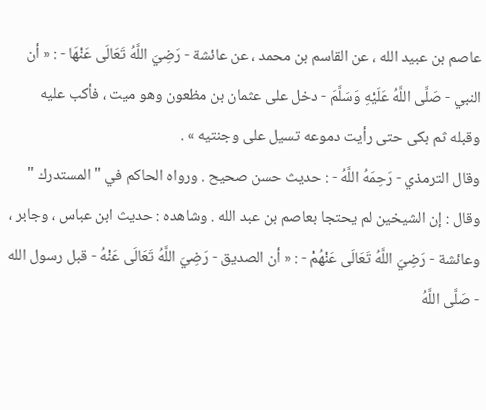عاصم بن عبيد الله ، عن القاسم بن محمد ، عن عائشة - رَضِيَ اللَّهُ تَعَالَى عَنْهَا - : « أن النبي - صَلَّى اللَّهُ عَلَيْهِ وَسَلَّمَ - دخل على عثمان بن مظعون وهو ميت ، فأكب عليه وقبله ثم بكى حتى رأيت دموعه تسيل على وجنتيه » .
وقال الترمذي - رَحِمَهُ اللَّهُ - : حديث حسن صحيح . ورواه الحاكم في " المستدرك " وقال : إن الشيخين لم يحتجا بعاصم بن عبد الله . وشاهده : حديث ابن عباس ، وجابر ، وعائشة - رَضِيَ اللَّهُ تَعَالَى عَنْهُمْ - : « أن الصديق - رَضِيَ اللَّهُ تَعَالَى عَنْهُ - قبل رسول الله - صَلَّى اللَّهُ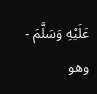عَلَيْهِ وَسَلَّمَ - وهو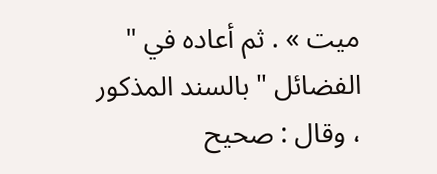ميت » . ثم أعاده في " الفضائل " بالسند المذكور ، وقال : صحيح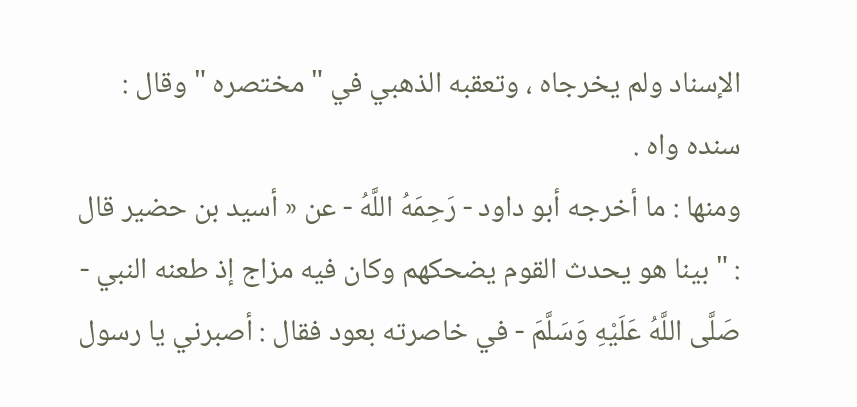الإسناد ولم يخرجاه ، وتعقبه الذهبي في " مختصره " وقال : سنده واه .
ومنها : ما أخرجه أبو داود - رَحِمَهُ اللَّهُ - عن « أسيد بن حضير قال : " بينا هو يحدث القوم يضحكهم وكان فيه مزاج إذ طعنه النبي - صَلَّى اللَّهُ عَلَيْهِ وَسَلَّمَ - في خاصرته بعود فقال : أصبرني يا رسول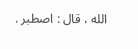الله ، قال : اصطبر .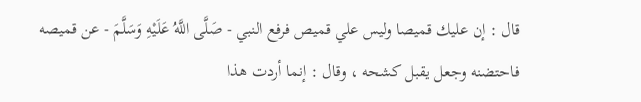قال : إن عليك قميصا وليس علي قميص فرفع النبي - صَلَّى اللَّهُ عَلَيْهِ وَسَلَّمَ - عن قميصه فاحتضنه وجعل يقبل كشحه ، وقال : إنما أردت هذا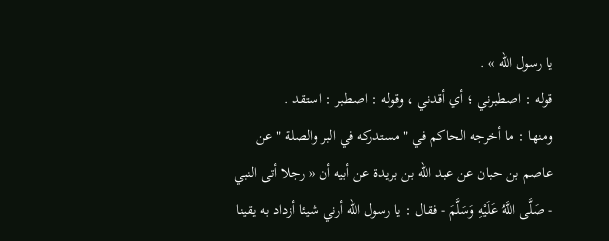يا رسول الله » .
قوله : اصطبرني ؛ أي أقدني ، وقوله : اصطبر : استقد .
ومنها : ما أخرجه الحاكم في " مستدركه في البر والصلة " عن عاصم بن حبان عن عبد الله بن بريدة عن أبيه أن « رجلا أتى النبي - صَلَّى اللَّهُ عَلَيْهِ وَسَلَّمَ - فقال : يا رسول الله أرني شيئا أزداد به يقينا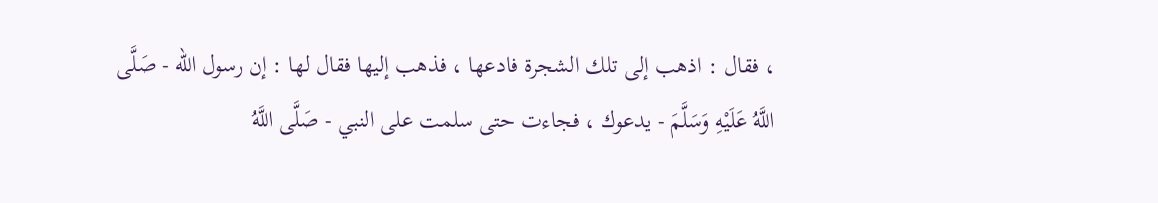، فقال : اذهب إلى تلك الشجرة فادعها ، فذهب إليها فقال لها : إن رسول الله - صَلَّى اللَّهُ عَلَيْهِ وَسَلَّمَ - يدعوك ، فجاءت حتى سلمت على النبي - صَلَّى اللَّهُ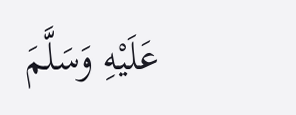عَلَيْهِ وَسَلَّمَ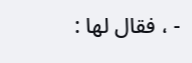- ، فقال لها :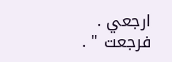ارجعي . فرجعت " .